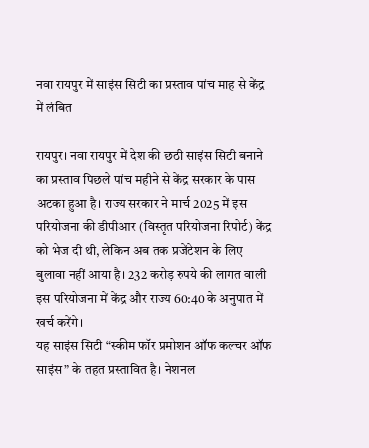नवा रायपुर में साइंस सिटी का प्रस्ताव पांच माह से केंद्र में लंबित

रायपुर। नवा रायपुर में देश की छठी साइंस सिटी बनाने का प्रस्ताव पिछले पांच महीने से केंद्र सरकार के पास अटका हुआ है। राज्य सरकार ने मार्च 2025 में इस परियोजना की डीपीआर (विस्तृत परियोजना रिपोर्ट) केंद्र को भेज दी थी, लेकिन अब तक प्रजेंटेशन के लिए बुलावा नहीं आया है। 232 करोड़ रुपये की लागत वाली इस परियोजना में केंद्र और राज्य 60:40 के अनुपात में खर्च करेंगे।
यह साइंस सिटी “स्कीम फॉर प्रमोशन ऑफ कल्चर ऑफ साइंस” के तहत प्रस्तावित है। नेशनल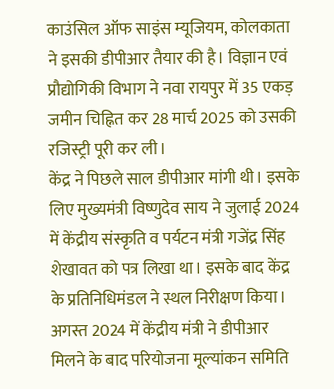काउंसिल ऑफ साइंस म्यूजियम, कोलकाता ने इसकी डीपीआर तैयार की है। विज्ञान एवं प्रौद्योगिकी विभाग ने नवा रायपुर में 35 एकड़ जमीन चिह्नित कर 28 मार्च 2025 को उसकी रजिस्ट्री पूरी कर ली।
केंद्र ने पिछले साल डीपीआर मांगी थी। इसके लिए मुख्यमंत्री विष्णुदेव साय ने जुलाई 2024 में केंद्रीय संस्कृति व पर्यटन मंत्री गजेंद्र सिंह शेखावत को पत्र लिखा था। इसके बाद केंद्र के प्रतिनिधिमंडल ने स्थल निरीक्षण किया। अगस्त 2024 में केंद्रीय मंत्री ने डीपीआर मिलने के बाद परियोजना मूल्यांकन समिति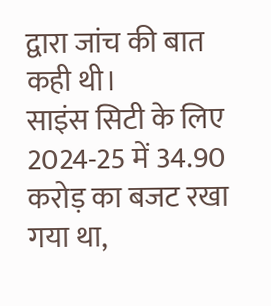द्वारा जांच की बात कही थी।
साइंस सिटी के लिए 2024-25 में 34.90 करोड़ का बजट रखा गया था,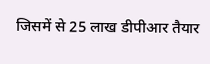जिसमें से 25 लाख डीपीआर तैयार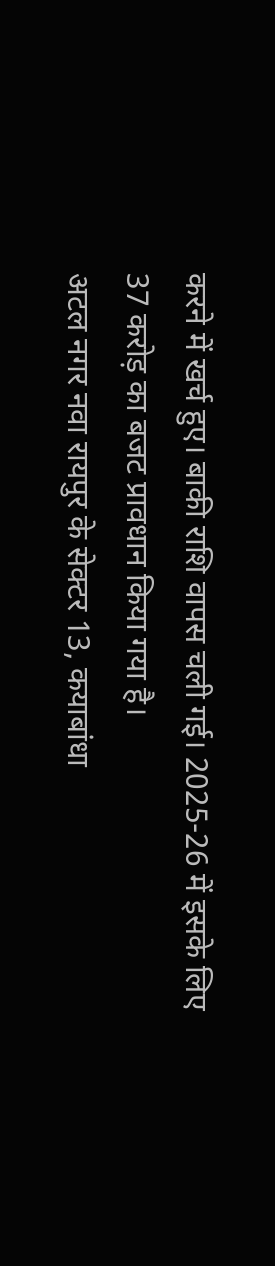करने में खर्च हुए। बाकी राशि वापस चली गई। 2025-26 में इसके लिए 37 करोड़ का बजट प्रावधान किया गया है।
अटल नगर नवा रायपुर के सेक्टर 13, कयाबांधा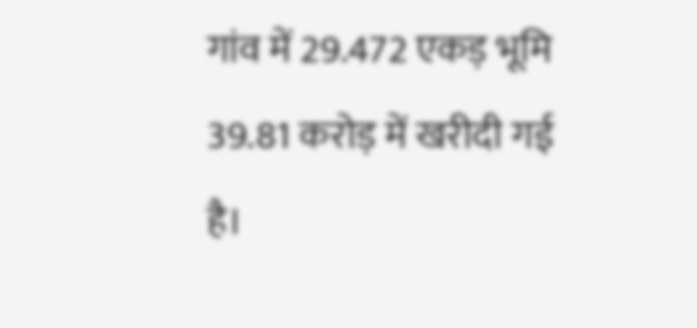गांव में 29.472 एकड़ भूमि 39.81 करोड़ में खरीदी गई है।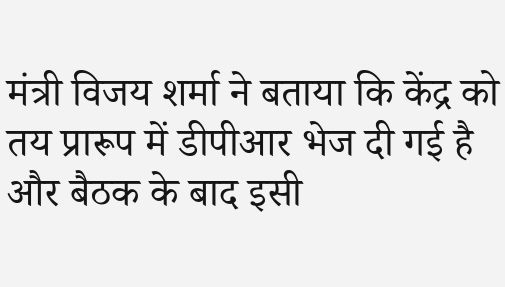मंत्री विजय शर्मा ने बताया कि केंद्र को तय प्रारूप में डीपीआर भेज दी गई है और बैठक के बाद इसी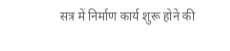सत्र में निर्माण कार्य शुरू होने की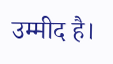उम्मीद है।